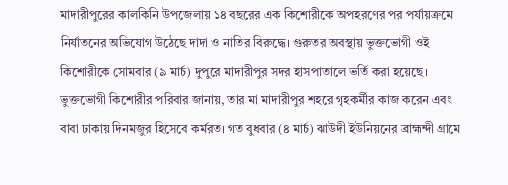মাদারীপুরের কালকিনি উপজেলায় ১৪ বছরের এক কিশোরীকে অপহরণের পর পর্যায়ক্রমে নির্যাতনের অভিযোগ উঠেছে দাদা ও নাতির বিরুদ্ধে। গুরুতর অবস্থায় ভুক্তভোগী ওই কিশোরীকে সোমবার (৯ মার্চ) দুপুরে মাদারীপুর সদর হাসপাতালে ভর্তি করা হয়েছে।
ভুক্তভোগী কিশোরীর পরিবার জানায়, তার মা মাদারীপুর শহরে গৃহকর্মীর কাজ করেন এবং বাবা ঢাকায় দিনমজুর হিসেবে কর্মরত। গত বুধবার (৪ মার্চ) ঝাউদী ইউনিয়নের ব্রাহ্মন্দী গ্রামে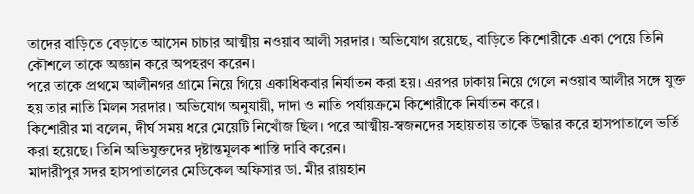তাদের বাড়িতে বেড়াতে আসেন চাচার আত্মীয় নওয়াব আলী সরদার। অভিযোগ রয়েছে, বাড়িতে কিশোরীকে একা পেয়ে তিনি কৌশলে তাকে অজ্ঞান করে অপহরণ করেন।
পরে তাকে প্রথমে আলীনগর গ্রামে নিয়ে গিয়ে একাধিকবার নির্যাতন করা হয়। এরপর ঢাকায় নিয়ে গেলে নওয়াব আলীর সঙ্গে যুক্ত হয় তার নাতি মিলন সরদার। অভিযোগ অনুযায়ী, দাদা ও নাতি পর্যায়ক্রমে কিশোরীকে নির্যাতন করে।
কিশোরীর মা বলেন, দীর্ঘ সময় ধরে মেয়েটি নিখোঁজ ছিল। পরে আত্মীয়-স্বজনদের সহায়তায় তাকে উদ্ধার করে হাসপাতালে ভর্তি করা হয়েছে। তিনি অভিযুক্তদের দৃষ্টান্তমূলক শাস্তি দাবি করেন।
মাদারীপুর সদর হাসপাতালের মেডিকেল অফিসার ডা. মীর রায়হান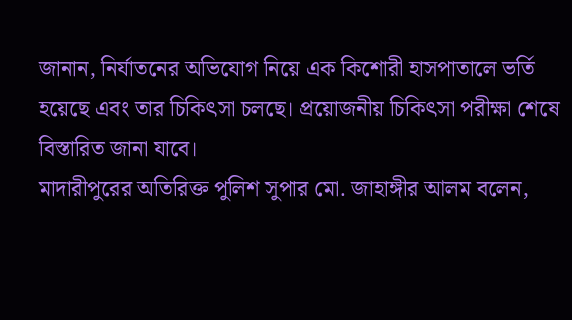জানান, নির্যাতনের অভিযোগ নিয়ে এক কিশোরী হাসপাতালে ভর্তি হয়েছে এবং তার চিকিৎসা চলছে। প্রয়োজনীয় চিকিৎসা পরীক্ষা শেষে বিস্তারিত জানা যাবে।
মাদারীপুরের অতিরিক্ত পুলিশ সুপার মো. জাহাঙ্গীর আলম বলেন,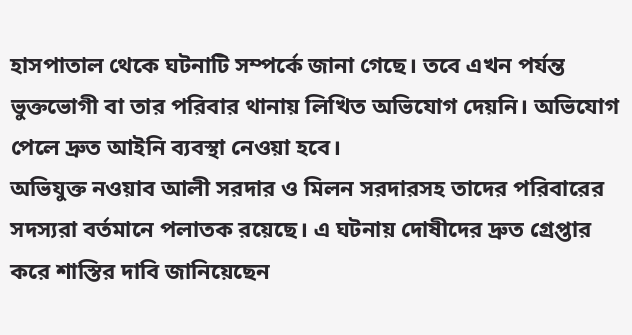হাসপাতাল থেকে ঘটনাটি সম্পর্কে জানা গেছে। তবে এখন পর্যন্ত ভুক্তভোগী বা তার পরিবার থানায় লিখিত অভিযোগ দেয়নি। অভিযোগ পেলে দ্রুত আইনি ব্যবস্থা নেওয়া হবে।
অভিযুক্ত নওয়াব আলী সরদার ও মিলন সরদারসহ তাদের পরিবারের সদস্যরা বর্তমানে পলাতক রয়েছে। এ ঘটনায় দোষীদের দ্রুত গ্রেপ্তার করে শাস্তির দাবি জানিয়েছেন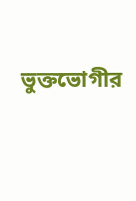ভুক্তভোগীর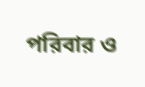পরিবার ও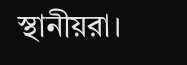স্থানীয়রা।